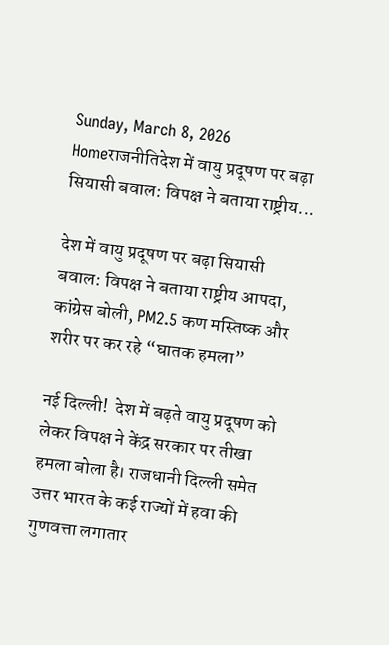Sunday, March 8, 2026
Homeराजनीतिदेश में वायु प्रदूषण पर बढ़ा सियासी बवाल: विपक्ष ने बताया राष्ट्रीय...

देश में वायु प्रदूषण पर बढ़ा सियासी बवाल: विपक्ष ने बताया राष्ट्रीय आपदा, कांग्रेस बोली, PM2.5 कण मस्तिष्क और शरीर पर कर रहे “घातक हमला”

नई दिल्ली!  देश में बढ़ते वायु प्रदूषण को लेकर विपक्ष ने केंद्र सरकार पर तीखा हमला बोला है। राजधानी दिल्ली समेत उत्तर भारत के कई राज्यों में हवा की गुणवत्ता लगातार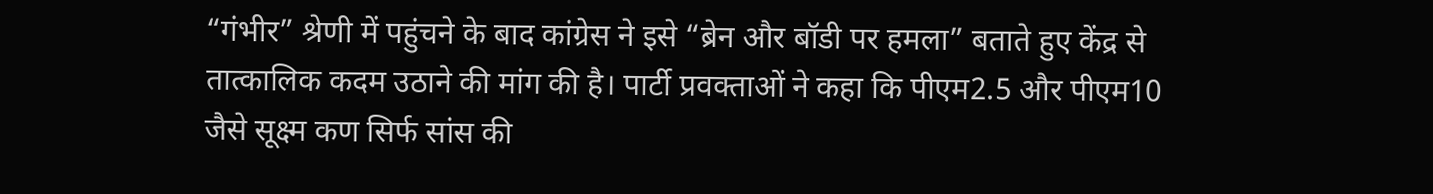“गंभीर” श्रेणी में पहुंचने के बाद कांग्रेस ने इसे “ब्रेन और बॉडी पर हमला” बताते हुए केंद्र से तात्कालिक कदम उठाने की मांग की है। पार्टी प्रवक्ताओं ने कहा कि पीएम2.5 और पीएम10 जैसे सूक्ष्म कण सिर्फ सांस की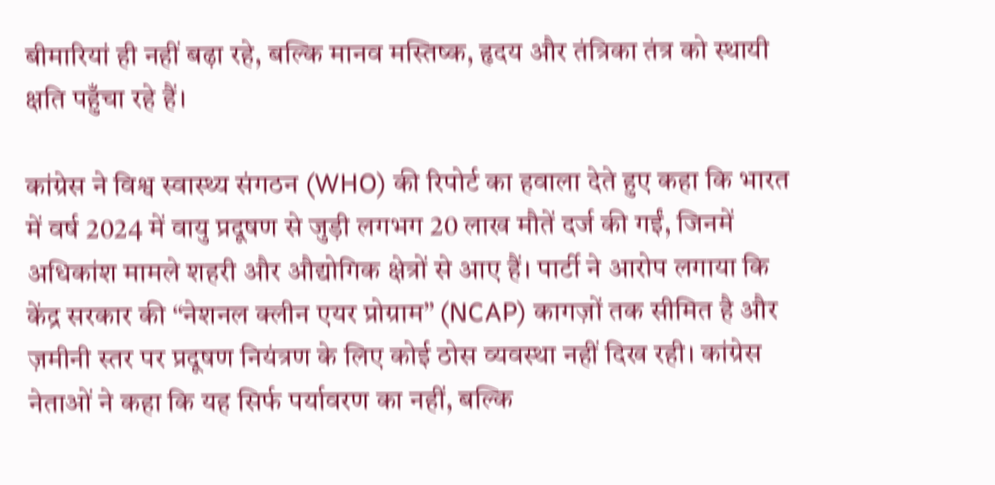बीमारियां ही नहीं बढ़ा रहे, बल्कि मानव मस्तिष्क, हृदय और तंत्रिका तंत्र को स्थायी क्षति पहुँचा रहे हैं।

कांग्रेस ने विश्व स्वास्थ्य संगठन (WHO) की रिपोर्ट का हवाला देते हुए कहा कि भारत में वर्ष 2024 में वायु प्रदूषण से जुड़ी लगभग 20 लाख मौतें दर्ज की गईं, जिनमें अधिकांश मामले शहरी और औद्योगिक क्षेत्रों से आए हैं। पार्टी ने आरोप लगाया कि केंद्र सरकार की “नेशनल क्लीन एयर प्रोग्राम” (NCAP) कागज़ों तक सीमित है और ज़मीनी स्तर पर प्रदूषण नियंत्रण के लिए कोई ठोस व्यवस्था नहीं दिख रही। कांग्रेस नेताओं ने कहा कि यह सिर्फ पर्यावरण का नहीं, बल्कि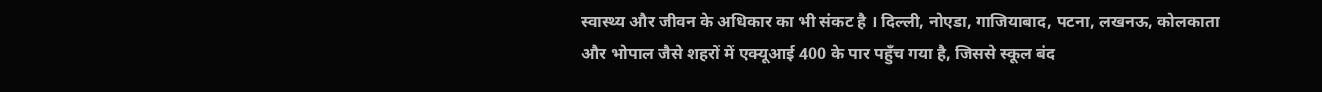स्वास्थ्य और जीवन के अधिकार का भी संकट है । दिल्ली, नोएडा, गाजियाबाद, पटना, लखनऊ, कोलकाता और भोपाल जैसे शहरों में एक्यूआई 400 के पार पहुँच गया है, जिससे स्कूल बंद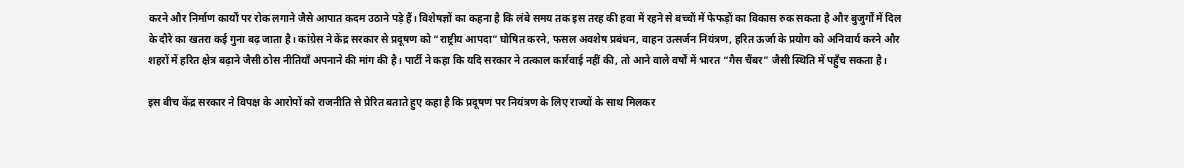करने और निर्माण कार्यों पर रोक लगाने जैसे आपात कदम उठाने पड़े हैं। विशेषज्ञों का कहना है कि लंबे समय तक इस तरह की हवा में रहने से बच्चों में फेफड़ों का विकास रुक सकता है और बुजुर्गों में दिल के दौरे का खतरा कई गुना बढ़ जाता है। कांग्रेस ने केंद्र सरकार से प्रदूषण को “राष्ट्रीय आपदा” घोषित करने, फसल अवशेष प्रबंधन, वाहन उत्सर्जन नियंत्रण, हरित ऊर्जा के प्रयोग को अनिवार्य करने और शहरों में हरित क्षेत्र बढ़ाने जैसी ठोस नीतियाँ अपनाने की मांग की है। पार्टी ने कहा कि यदि सरकार ने तत्काल कार्रवाई नहीं की, तो आने वाले वर्षों में भारत “गैस चैंबर” जैसी स्थिति में पहुँच सकता है।

इस बीच केंद्र सरकार ने विपक्ष के आरोपों को राजनीति से प्रेरित बताते हुए कहा है कि प्रदूषण पर नियंत्रण के लिए राज्यों के साथ मिलकर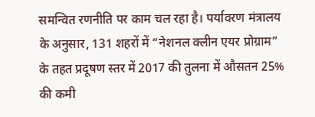समन्वित रणनीति पर काम चल रहा है। पर्यावरण मंत्रालय के अनुसार, 131 शहरों में “नेशनल क्लीन एयर प्रोग्राम” के तहत प्रदूषण स्तर में 2017 की तुलना में औसतन 25% की कमी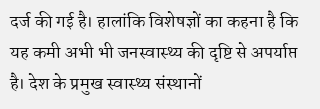दर्ज की गई है। हालांकि विशेषज्ञों का कहना है कि यह कमी अभी भी जनस्वास्थ्य की दृष्टि से अपर्याप्त है। देश के प्रमुख स्वास्थ्य संस्थानों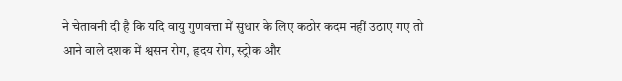ने चेतावनी दी है कि यदि वायु गुणवत्ता में सुधार के लिए कठोर कदम नहीं उठाए गए तो आने वाले दशक में श्वसन रोग, हृदय रोग, स्ट्रोक और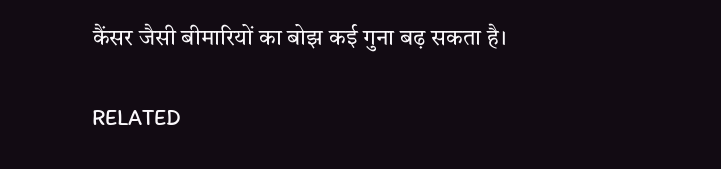कैंसर जैसी बीमारियों का बोझ कई गुना बढ़ सकता है।

RELATED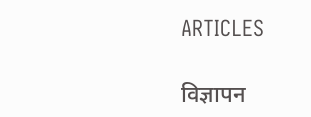ARTICLES

विज्ञापन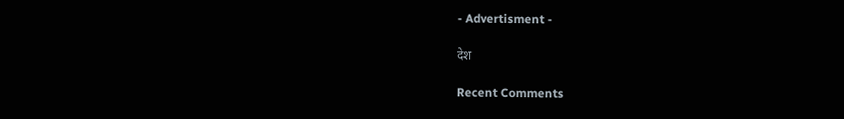- Advertisment -

देश

Recent Comments